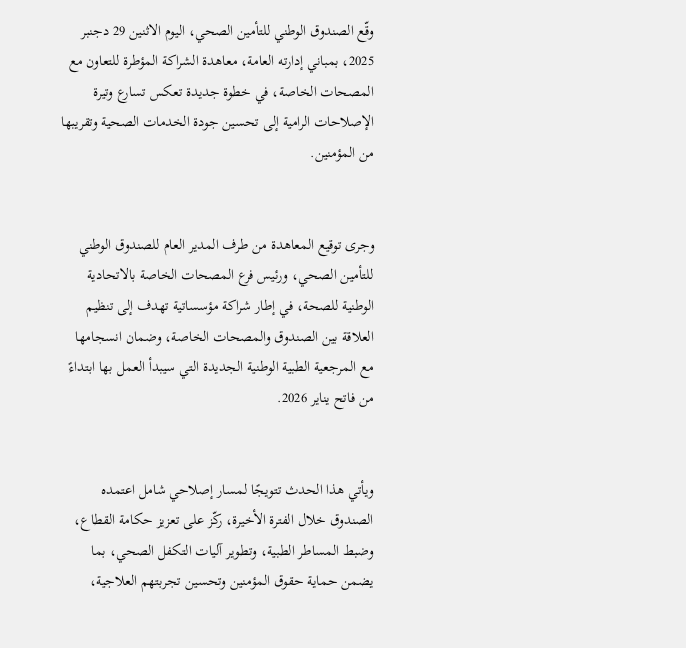وقّع الصندوق الوطني للتأمين الصحي، اليوم الاثنين 29 دجنبر 2025، بمباني إدارته العامة، معاهدة الشراكة المؤطرة للتعاون مع المصحات الخاصة، في خطوة جديدة تعكس تسارع وتيرة الإصلاحات الرامية إلى تحسين جودة الخدمات الصحية وتقريبها من المؤمنين.


وجرى توقيع المعاهدة من طرف المدير العام للصندوق الوطني للتأمين الصحي، ورئيس فرع المصحات الخاصة بالاتحادية الوطنية للصحة، في إطار شراكة مؤسساتية تهدف إلى تنظيم العلاقة بين الصندوق والمصحات الخاصة، وضمان انسجامها مع المرجعية الطبية الوطنية الجديدة التي سيبدأ العمل بها ابتداءً من فاتح يناير 2026.


ويأتي هذا الحدث تتويجًا لمسار إصلاحي شامل اعتمده الصندوق خلال الفترة الأخيرة، ركّز على تعزيز حكامة القطاع، وضبط المساطر الطبية، وتطوير آليات التكفل الصحي، بما يضمن حماية حقوق المؤمنين وتحسين تجربتهم العلاجية،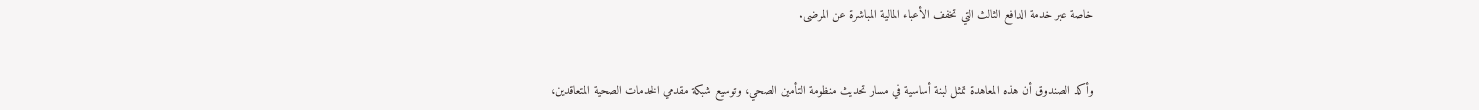خاصة عبر خدمة الدافع الثالث التي تخفف الأعباء المالية المباشرة عن المرضى.


وأكد الصندوق أن هذه المعاهدة تمثل لبنة أساسية في مسار تحديث منظومة التأمين الصحي، وتوسيع شبكة مقدمي الخدمات الصحية المتعاقدين،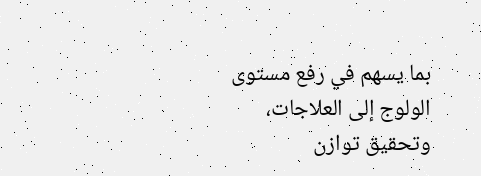بما يسهم في رفع مستوى الولوج إلى العلاجات، وتحقيق توازن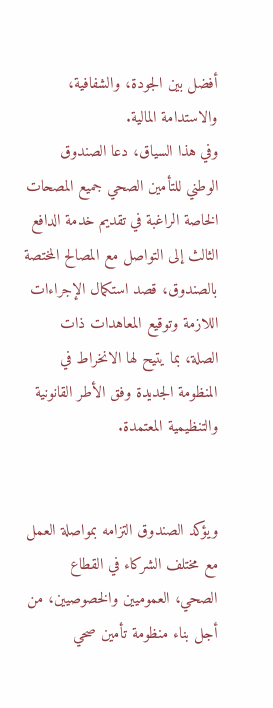أفضل بين الجودة، والشفافية، والاستدامة المالية.
وفي هذا السياق، دعا الصندوق الوطني للتأمين الصحي جميع المصحات الخاصة الراغبة في تقديم خدمة الدافع الثالث إلى التواصل مع المصالح المختصة بالصندوق، قصد استكمال الإجراءات اللازمة وتوقيع المعاهدات ذات الصلة، بما يتيح لها الانخراط في المنظومة الجديدة وفق الأطر القانونية والتنظيمية المعتمدة.


ويؤكد الصندوق التزامه بمواصلة العمل مع مختلف الشركاء في القطاع الصحي، العموميين والخصوصيين، من أجل بناء منظومة تأمين صحي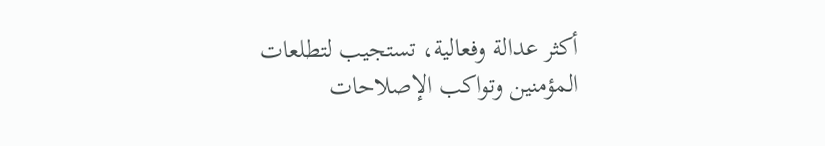أكثر عدالة وفعالية، تستجيب لتطلعات المؤمنين وتواكب الإصلاحات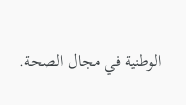الوطنية في مجال الصحة.